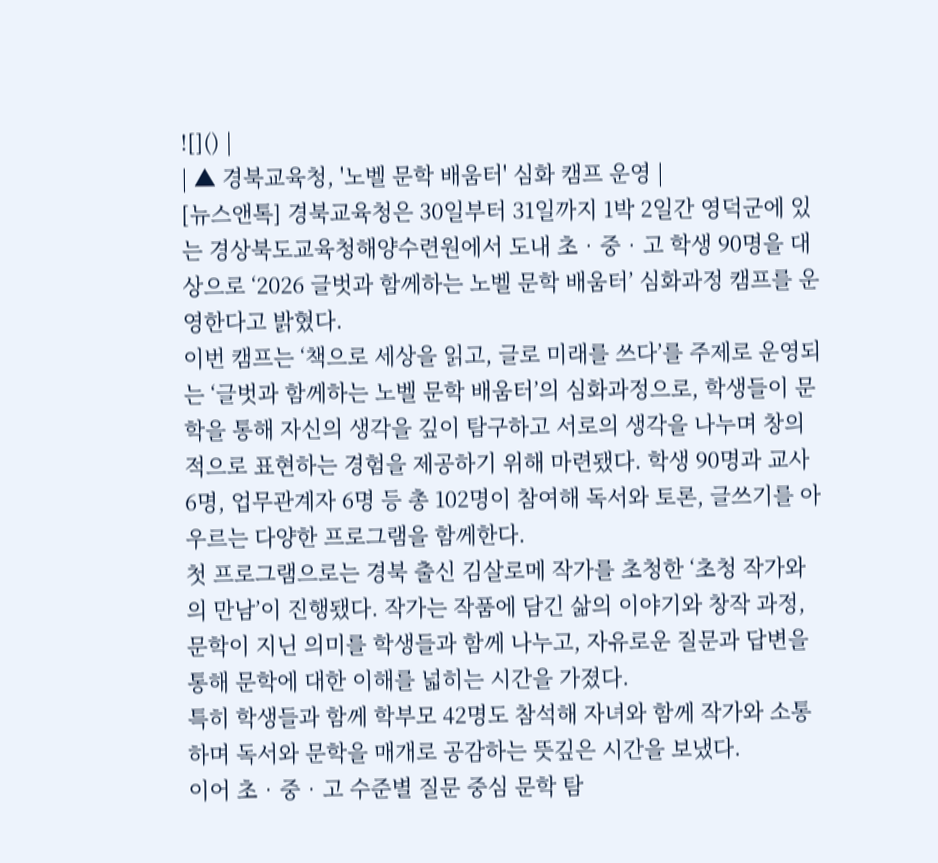![]() |
| ▲ 경북교육청, '노벨 문학 배움터' 심화 캠프 운영 |
[뉴스앤톡] 경북교육청은 30일부터 31일까지 1박 2일간 영덕군에 있는 경상북도교육청해양수련원에서 도내 초‧중‧고 학생 90명을 대상으로 ‘2026 글벗과 함께하는 노벨 문학 배움터’ 심화과정 캠프를 운영한다고 밝혔다.
이번 캠프는 ‘책으로 세상을 읽고, 글로 미래를 쓰다’를 주제로 운영되는 ‘글벗과 함께하는 노벨 문학 배움터’의 심화과정으로, 학생들이 문학을 통해 자신의 생각을 깊이 탐구하고 서로의 생각을 나누며 창의적으로 표현하는 경험을 제공하기 위해 마련됐다. 학생 90명과 교사 6명, 업무관계자 6명 등 총 102명이 참여해 독서와 토론, 글쓰기를 아우르는 다양한 프로그램을 함께한다.
첫 프로그램으로는 경북 출신 김살로메 작가를 초청한 ‘초청 작가와의 만남’이 진행됐다. 작가는 작품에 담긴 삶의 이야기와 창작 과정, 문학이 지닌 의미를 학생들과 함께 나누고, 자유로운 질문과 답변을 통해 문학에 대한 이해를 넓히는 시간을 가졌다.
특히 학생들과 함께 학부모 42명도 참석해 자녀와 함께 작가와 소통하며 독서와 문학을 매개로 공감하는 뜻깊은 시간을 보냈다.
이어 초‧중‧고 수준별 질문 중심 문학 탐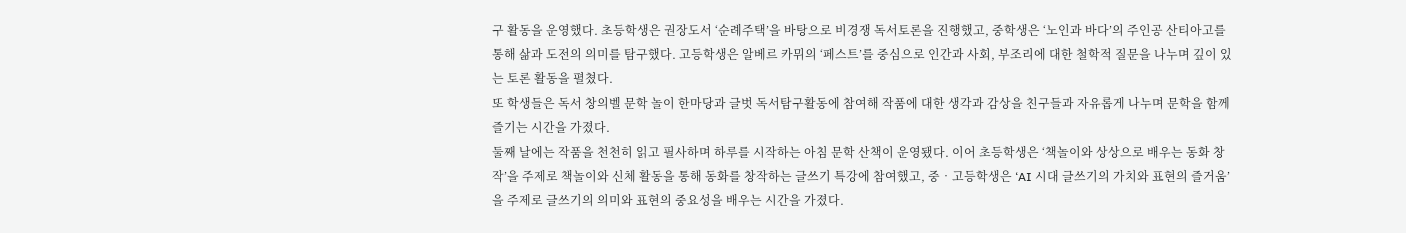구 활동을 운영했다. 초등학생은 권장도서 ‘순례주택’을 바탕으로 비경쟁 독서토론을 진행했고, 중학생은 ‘노인과 바다’의 주인공 산티아고를 통해 삶과 도전의 의미를 탐구했다. 고등학생은 알베르 카뮈의 ‘페스트’를 중심으로 인간과 사회, 부조리에 대한 철학적 질문을 나누며 깊이 있는 토론 활동을 펼쳤다.
또 학생들은 독서 창의벨 문학 놀이 한마당과 글벗 독서탐구활동에 참여해 작품에 대한 생각과 감상을 친구들과 자유롭게 나누며 문학을 함께 즐기는 시간을 가졌다.
둘째 날에는 작품을 천천히 읽고 필사하며 하루를 시작하는 아침 문학 산책이 운영됐다. 이어 초등학생은 ‘책놀이와 상상으로 배우는 동화 창작’을 주제로 책놀이와 신체 활동을 통해 동화를 창작하는 글쓰기 특강에 참여했고, 중‧고등학생은 ‘AI 시대 글쓰기의 가치와 표현의 즐거움’을 주제로 글쓰기의 의미와 표현의 중요성을 배우는 시간을 가졌다.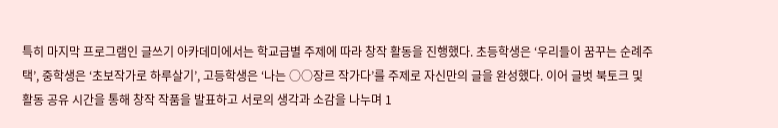특히 마지막 프로그램인 글쓰기 아카데미에서는 학교급별 주제에 따라 창작 활동을 진행했다. 초등학생은 ‘우리들이 꿈꾸는 순례주택’, 중학생은 ‘초보작가로 하루살기’, 고등학생은 ‘나는 ○○장르 작가다’를 주제로 자신만의 글을 완성했다. 이어 글벗 북토크 및 활동 공유 시간을 통해 창작 작품을 발표하고 서로의 생각과 소감을 나누며 1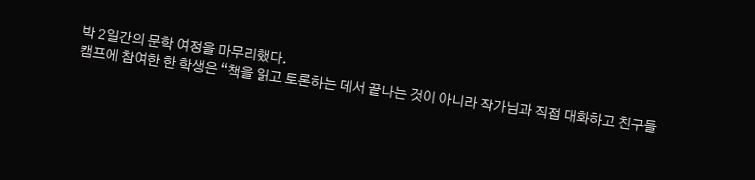박 2일간의 문학 여정을 마무리했다.
캠프에 참여한 한 학생은 “책을 읽고 토론하는 데서 끝나는 것이 아니라 작가님과 직접 대화하고 친구들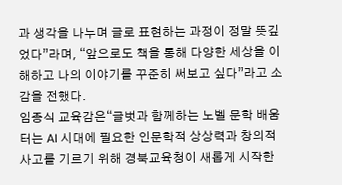과 생각을 나누며 글로 표현하는 과정이 정말 뜻깊었다”라며, “앞으로도 책을 통해 다양한 세상을 이해하고 나의 이야기를 꾸준히 써보고 싶다”라고 소감을 전했다.
임종식 교육감은“글벗과 함께하는 노벨 문학 배움터는 AI 시대에 필요한 인문학적 상상력과 창의적 사고를 기르기 위해 경북교육청이 새롭게 시작한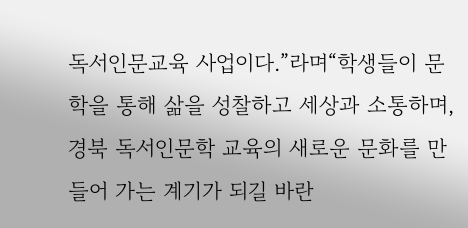독서인문교육 사업이다.”라며“학생들이 문학을 통해 삶을 성찰하고 세상과 소통하며, 경북 독서인문학 교육의 새로운 문화를 만들어 가는 계기가 되길 바란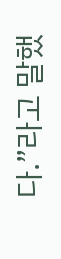다.”라고 말했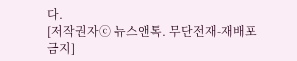다.
[저작권자ⓒ 뉴스앤톡. 무단전재-재배포 금지]